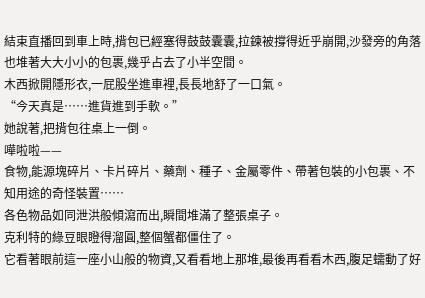結束直播回到車上時,揹包已經塞得鼓鼓囊囊,拉鍊被撐得近乎崩開,沙發旁的角落也堆著大大小小的包裹,幾乎占去了小半空間。
木西掀開隱形衣,一屁股坐進車裡,長長地舒了一口氣。
“今天真是……進貨進到手軟。”
她說著,把揹包往桌上一倒。
嘩啦啦——
食物,能源塊碎片、卡片碎片、藥劑、種子、金屬零件、帶著包裝的小包裹、不知用途的奇怪裝置……
各色物品如同泄洪般傾瀉而出,瞬間堆滿了整張桌子。
克利特的綠豆眼瞪得溜圓,整個蟹都僵住了。
它看著眼前這一座小山般的物資,又看看地上那堆,最後再看看木西,腹足蠕動了好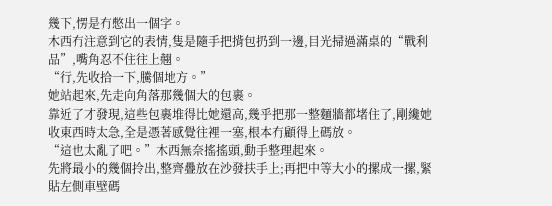幾下,愣是冇憋出一個字。
木西冇注意到它的表情,隻是隨手把揹包扔到一邊,目光掃過滿桌的“戰利品”,嘴角忍不住往上翹。
“行,先收拾一下,騰個地方。”
她站起來,先走向角落那幾個大的包裹。
靠近了才發現,這些包裹堆得比她還高,幾乎把那一整麵牆都堵住了,剛纔她收東西時太急,全是憑著感覺往裡一塞,根本冇顧得上碼放。
“這也太亂了吧。”木西無奈搖搖頭,動手整理起來。
先將最小的幾個拎出,整齊疊放在沙發扶手上;再把中等大小的摞成一摞,緊貼左側車壁碼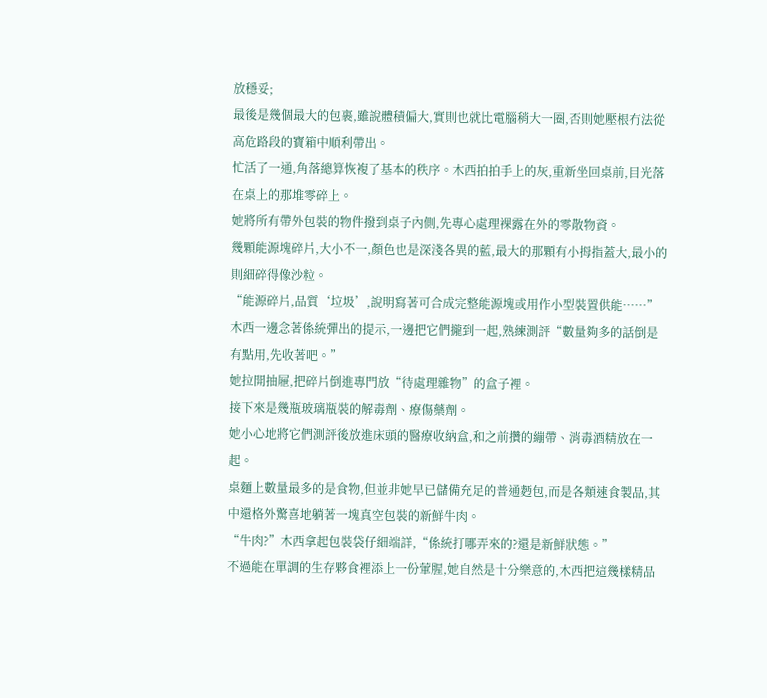放穩妥;
最後是幾個最大的包裹,雖說體積偏大,實則也就比電腦稍大一圈,否則她壓根冇法從高危路段的寶箱中順利帶出。
忙活了一通,角落總算恢複了基本的秩序。木西拍拍手上的灰,重新坐回桌前,目光落在桌上的那堆零碎上。
她將所有帶外包裝的物件撥到桌子內側,先專心處理裸露在外的零散物資。
幾顆能源塊碎片,大小不一,顏色也是深淺各異的藍,最大的那顆有小拇指蓋大,最小的則細碎得像沙粒。
“能源碎片,品質‘垃圾’,說明寫著可合成完整能源塊或用作小型裝置供能……”
木西一邊念著係統彈出的提示,一邊把它們攏到一起,熟練測評“數量夠多的話倒是有點用,先收著吧。”
她拉開抽屜,把碎片倒進專門放“待處理雜物”的盒子裡。
接下來是幾瓶玻璃瓶裝的解毒劑、療傷藥劑。
她小心地將它們測評後放進床頭的醫療收納盒,和之前攢的繃帶、消毒酒精放在一起。
桌麵上數量最多的是食物,但並非她早已儲備充足的普通麪包,而是各類速食製品,其中還格外驚喜地躺著一塊真空包裝的新鮮牛肉。
“牛肉?”木西拿起包裝袋仔細端詳,“係統打哪弄來的?還是新鮮狀態。”
不過能在單調的生存夥食裡添上一份葷腥,她自然是十分樂意的,木西把這幾樣精品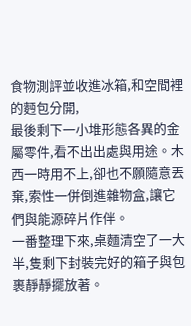食物測評並收進冰箱,和空間裡的麪包分開,
最後剩下一小堆形態各異的金屬零件,看不出出處與用途。木西一時用不上,卻也不願隨意丟棄,索性一併倒進雜物盒,讓它們與能源碎片作伴。
一番整理下來,桌麵清空了一大半,隻剩下封裝完好的箱子與包裹靜靜擺放著。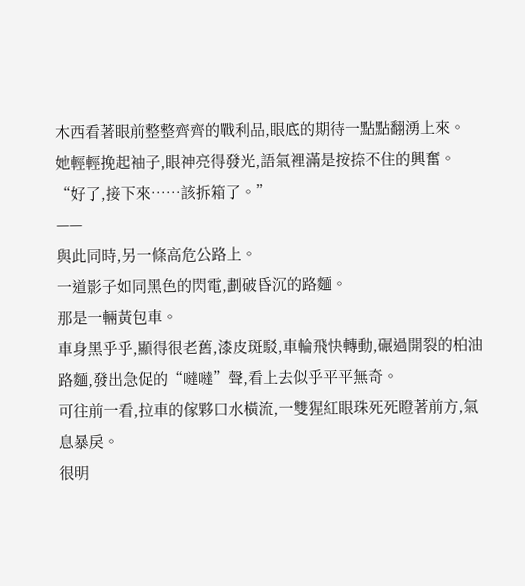木西看著眼前整整齊齊的戰利品,眼底的期待一點點翻湧上來。
她輕輕挽起袖子,眼神亮得發光,語氣裡滿是按捺不住的興奮。
“好了,接下來……該拆箱了。”
——
與此同時,另一條高危公路上。
一道影子如同黑色的閃電,劃破昏沉的路麵。
那是一輛黃包車。
車身黑乎乎,顯得很老舊,漆皮斑駁,車輪飛快轉動,碾過開裂的柏油路麵,發出急促的“噠噠”聲,看上去似乎平平無奇。
可往前一看,拉車的傢夥口水橫流,一雙猩紅眼珠死死瞪著前方,氣息暴戾。
很明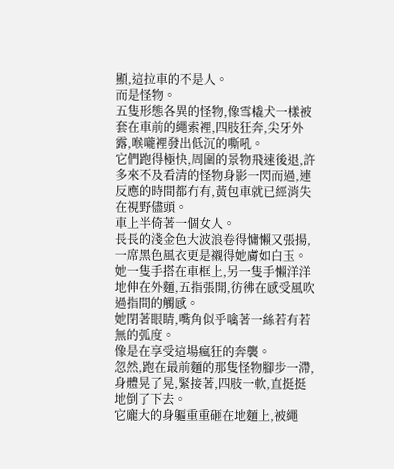顯,這拉車的不是人。
而是怪物。
五隻形態各異的怪物,像雪橇犬一樣被套在車前的繩索裡,四肢狂奔,尖牙外露,喉嚨裡發出低沉的嘶吼。
它們跑得極快,周圍的景物飛速後退,許多來不及看清的怪物身影一閃而過,連反應的時間都冇有,黃包車就已經消失在視野儘頭。
車上半倚著一個女人。
長長的淺金色大波浪卷得慵懶又張揚,一席黑色風衣更是襯得她膚如白玉。
她一隻手搭在車框上,另一隻手懶洋洋地伸在外麵,五指張開,彷彿在感受風吹過指間的觸感。
她閉著眼睛,嘴角似乎噙著一絲若有若無的弧度。
像是在享受這場瘋狂的奔襲。
忽然,跑在最前麵的那隻怪物腳步一滯,身體晃了晃,緊接著,四肢一軟,直挺挺地倒了下去。
它龐大的身軀重重砸在地麵上,被繩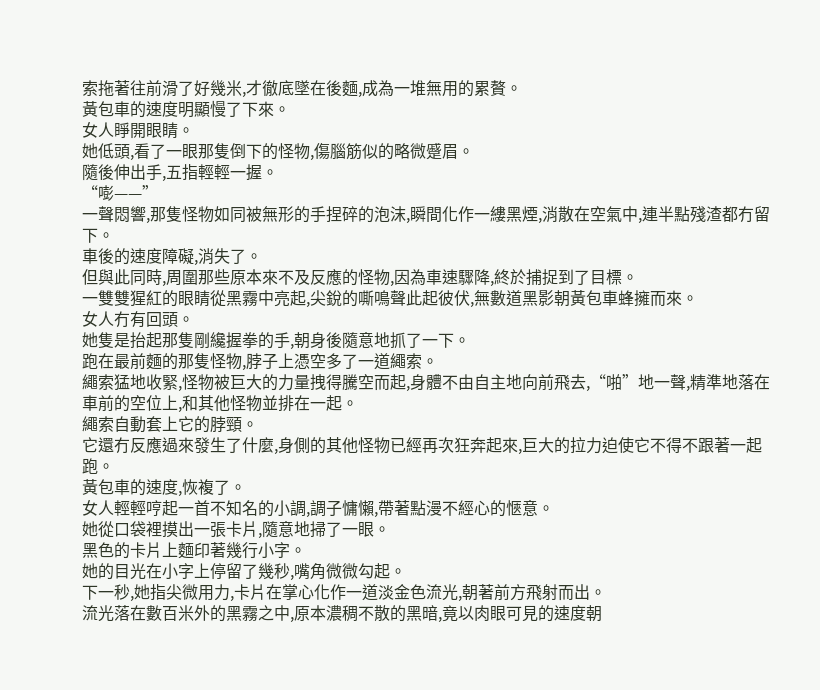索拖著往前滑了好幾米,才徹底墜在後麵,成為一堆無用的累贅。
黃包車的速度明顯慢了下來。
女人睜開眼睛。
她低頭,看了一眼那隻倒下的怪物,傷腦筋似的略微蹙眉。
隨後伸出手,五指輕輕一握。
“嘭——”
一聲悶響,那隻怪物如同被無形的手捏碎的泡沫,瞬間化作一縷黑煙,消散在空氣中,連半點殘渣都冇留下。
車後的速度障礙,消失了。
但與此同時,周圍那些原本來不及反應的怪物,因為車速驟降,終於捕捉到了目標。
一雙雙猩紅的眼睛從黑霧中亮起,尖銳的嘶鳴聲此起彼伏,無數道黑影朝黃包車蜂擁而來。
女人冇有回頭。
她隻是抬起那隻剛纔握拳的手,朝身後隨意地抓了一下。
跑在最前麵的那隻怪物,脖子上憑空多了一道繩索。
繩索猛地收緊,怪物被巨大的力量拽得騰空而起,身體不由自主地向前飛去,“啪”地一聲,精準地落在車前的空位上,和其他怪物並排在一起。
繩索自動套上它的脖頸。
它還冇反應過來發生了什麼,身側的其他怪物已經再次狂奔起來,巨大的拉力迫使它不得不跟著一起跑。
黃包車的速度,恢複了。
女人輕輕哼起一首不知名的小調,調子慵懶,帶著點漫不經心的愜意。
她從口袋裡摸出一張卡片,隨意地掃了一眼。
黑色的卡片上麵印著幾行小字。
她的目光在小字上停留了幾秒,嘴角微微勾起。
下一秒,她指尖微用力,卡片在掌心化作一道淡金色流光,朝著前方飛射而出。
流光落在數百米外的黑霧之中,原本濃稠不散的黑暗,竟以肉眼可見的速度朝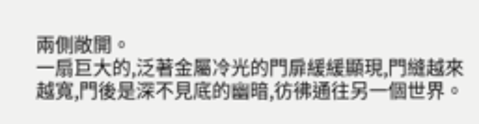兩側敞開。
一扇巨大的,泛著金屬冷光的門扉緩緩顯現,門縫越來越寬,門後是深不見底的幽暗,彷彿通往另一個世界。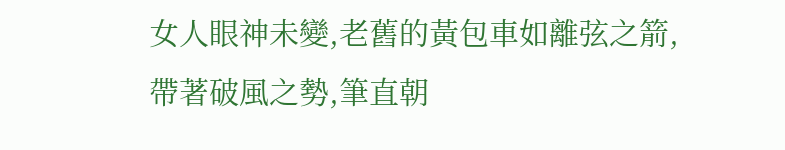女人眼神未變,老舊的黃包車如離弦之箭,帶著破風之勢,筆直朝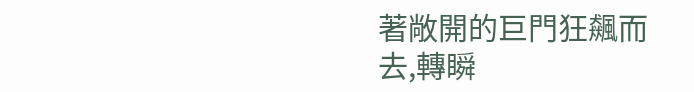著敞開的巨門狂飆而去,轉瞬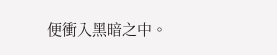便衝入黑暗之中。